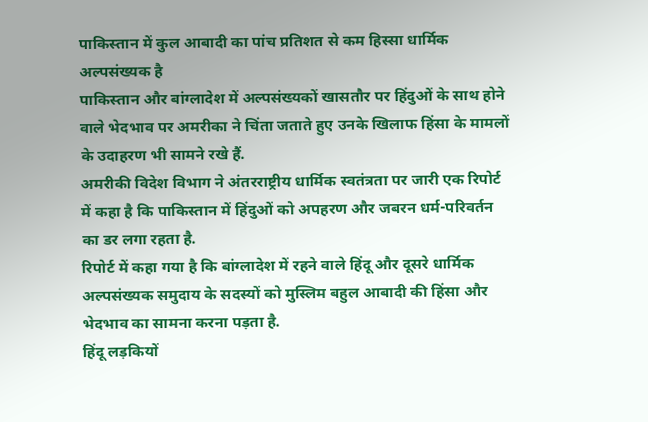पाकिस्तान में कुल आबादी का पांच प्रतिशत से कम हिस्सा धार्मिक अल्पसंख्यक है
पाकिस्तान और बांग्लादेश में अल्पसंख्यकों खासतौर पर हिंदुओं के साथ होने वाले भेदभाव पर अमरीका ने चिंता जताते हुए उनके खिलाफ हिंसा के मामलों के उदाहरण भी सामने रखे हैं.
अमरीकी विदेश विभाग ने अंतरराष्ट्रीय धार्मिक स्वतंत्रता पर जारी एक रिपोर्ट में कहा है कि पाकिस्तान में हिंदुओं को अपहरण और जबरन धर्म-परिवर्तन का डर लगा रहता है.
रिपोर्ट में कहा गया है कि बांग्लादेश में रहने वाले हिंदू और दूसरे धार्मिक अल्पसंख्यक समुदाय के सदस्यों को मुस्लिम बहुल आबादी की हिंसा और भेदभाव का सामना करना पड़ता है.
हिंदू लड़कियों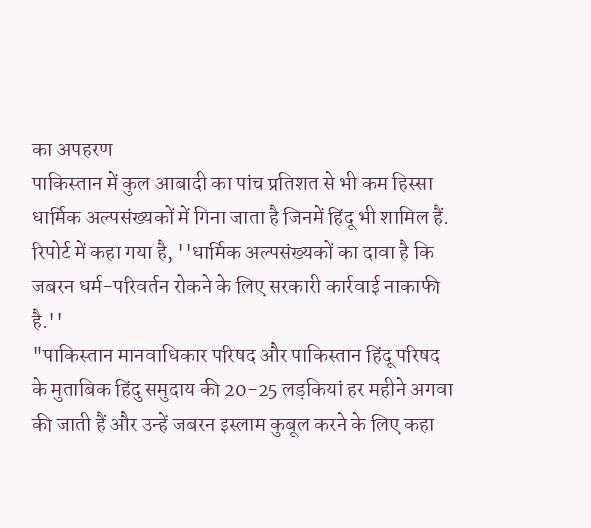का अपहरण
पाकिस्तान में कुल आबादी का पांच प्रतिशत से भी कम हिस्सा धार्मिक अल्पसंख्यकों में गिना जाता है जिनमें हिंदू भी शामिल हैं.
रिपोर्ट में कहा गया है, ''धार्मिक अल्पसंख्यकों का दावा है कि जबरन धर्म-परिवर्तन रोकने के लिए सरकारी कार्रवाई नाकाफी है.''
"पाकिस्तान मानवाधिकार परिषद और पाकिस्तान हिंदू परिषद के मुताबिक हिंदु समुदाय की 20-25 लड़कियां हर महीने अगवा की जाती हैं और उन्हें जबरन इस्लाम कुबूल करने के लिए कहा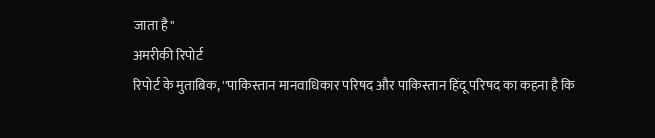जाता है"
अमरीकी रिपोर्ट
रिपोर्ट के मुताबिक, ''पाकिस्तान मानवाधिकार परिषद और पाकिस्तान हिंदू परिषद का कहना है कि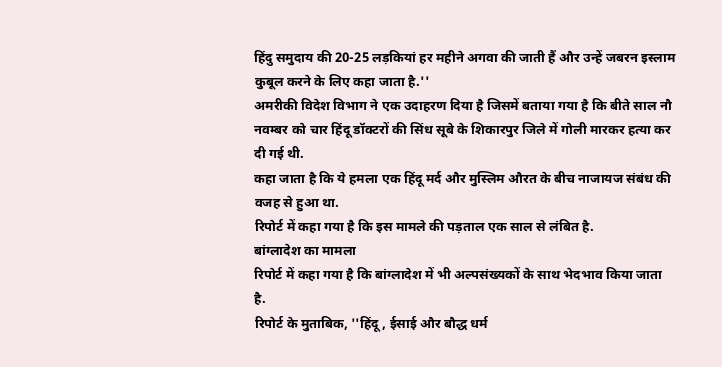हिंदु समुदाय की 20-25 लड़कियां हर महीने अगवा की जाती हैं और उन्हें जबरन इस्लाम कुबूल करने के लिए कहा जाता है.''
अमरीकी विदेश विभाग ने एक उदाहरण दिया है जिसमें बताया गया है कि बीते साल नौ नवम्बर को चार हिंदू डॉक्टरों की सिंध सूबे के शिकारपुर जिले में गोली मारकर हत्या कर दी गई थी.
कहा जाता है कि ये हमला एक हिंदू मर्द और मुस्लिम औरत के बीच नाजायज संबंध की वजह से हुआ था.
रिपोर्ट में कहा गया है कि इस मामले की पड़ताल एक साल से लंबित है.
बांग्लादेश का मामला
रिपोर्ट में कहा गया है कि बांग्लादेश में भी अल्पसंख्यकों के साथ भेदभाव किया जाता है.
रिपोर्ट के मुताबिक, ''हिंदू, ईसाई और बौद्ध धर्म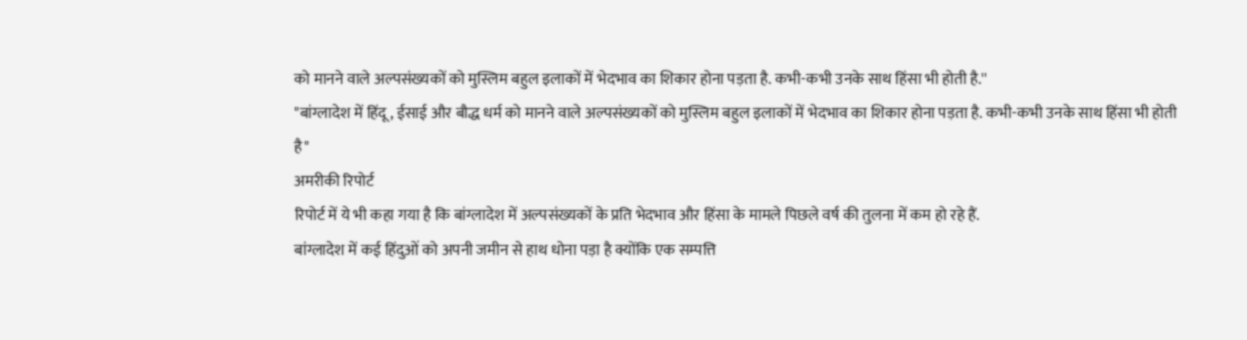को मानने वाले अल्पसंख्यकों को मुस्लिम बहुल इलाकों में भेदभाव का शिकार होना पड़ता है. कभी-कभी उनके साथ हिंसा भी होती है.''
"बांग्लादेश में हिंदू, ईसाई और बौद्ध धर्म को मानने वाले अल्पसंख्यकों को मुस्लिम बहुल इलाकों में भेदभाव का शिकार होना पड़ता है. कभी-कभी उनके साथ हिंसा भी होती है"
अमरीकी रिपोर्ट
रिपोर्ट में ये भी कहा गया है कि बांग्लादेश में अल्पसंख्यकों के प्रति भेदभाव और हिंसा के मामले पिछले वर्ष की तुलना में कम हो रहे हैं.
बांग्लादेश में कई हिंदुओं को अपनी जमीन से हाथ धोना पड़ा है क्योंकि एक सम्पत्ति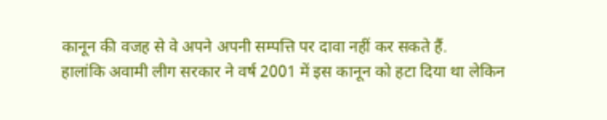कानून की वजह से वे अपने अपनी सम्पत्ति पर दावा नहीं कर सकते हैं.
हालांकि अवामी लीग सरकार ने वर्ष 2001 में इस कानून को हटा दिया था लेकिन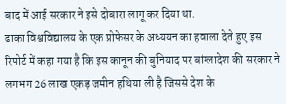बाद में आई सरकार ने इसे दोबारा लागू कर दिया था.
ढाका विश्वविद्यालय के एक प्रोफेसर के अध्ययन का हवाला देते हुए इस रिपोर्ट में कहा गया है कि इस कानून की बुनियाद पर बांग्लादेश की सरकार ने लगभग 26 लाख एकड़ जमीन हथिया ली है जिससे देश के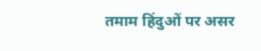तमाम हिंदुओं पर असर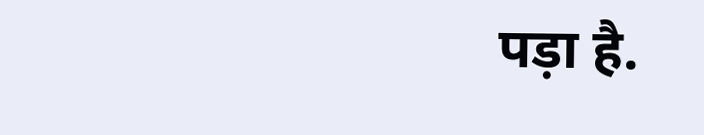पड़ा है.